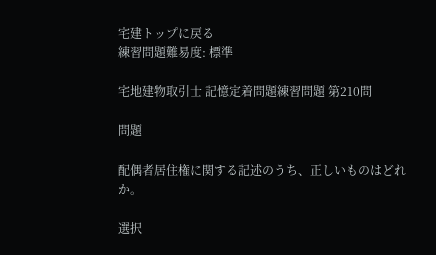宅建トップに戻る
練習問題難易度: 標準

宅地建物取引士 記憶定着問題練習問題 第210問

問題

配偶者居住権に関する記述のうち、正しいものはどれか。

選択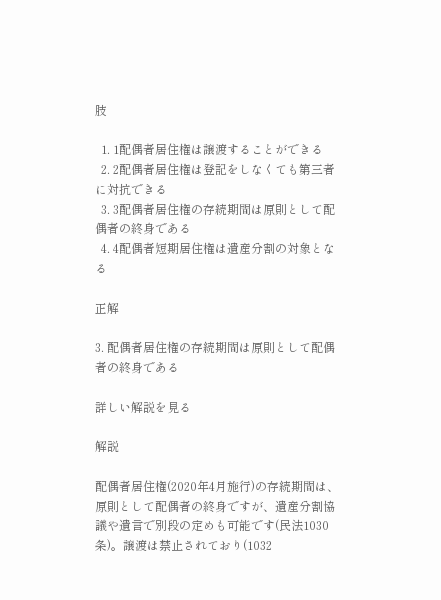肢

  1. 1配偶者居住権は譲渡することができる
  2. 2配偶者居住権は登記をしなくても第三者に対抗できる
  3. 3配偶者居住権の存続期間は原則として配偶者の終身である
  4. 4配偶者短期居住権は遺産分割の対象となる

正解

3. 配偶者居住権の存続期間は原則として配偶者の終身である

詳しい解説を見る

解説

配偶者居住権(2020年4月施行)の存続期間は、原則として配偶者の終身ですが、遺産分割協議や遺言で別段の定めも可能です(民法1030条)。譲渡は禁止されており(1032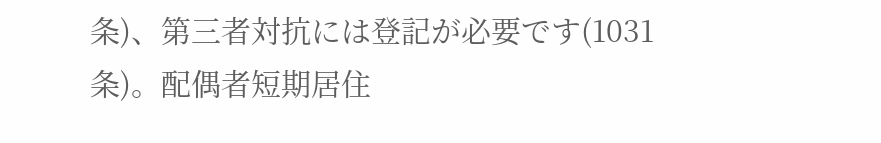条)、第三者対抗には登記が必要です(1031条)。配偶者短期居住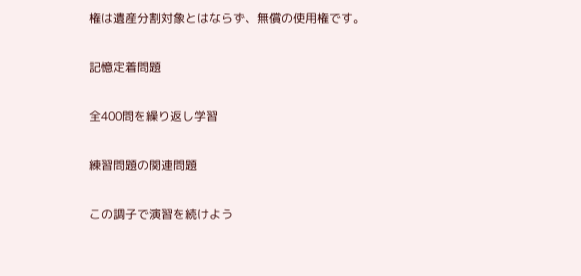権は遺産分割対象とはならず、無償の使用権です。

記憶定着問題

全400問を繰り返し学習

練習問題の関連問題

この調子で演習を続けよう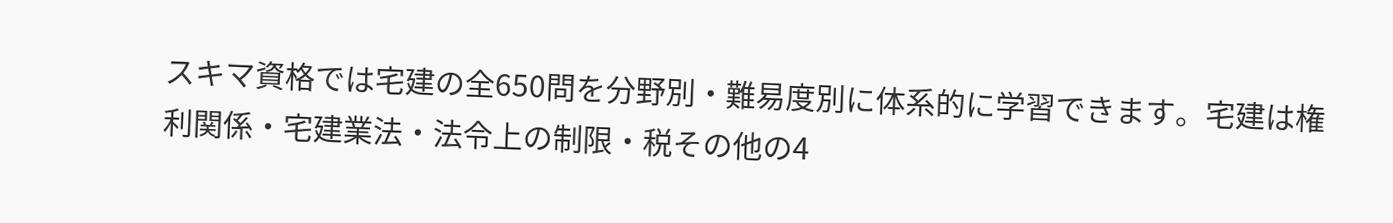スキマ資格では宅建の全650問を分野別・難易度別に体系的に学習できます。宅建は権利関係・宅建業法・法令上の制限・税その他の4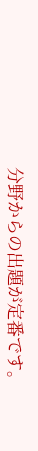分野からの出題が定番です。